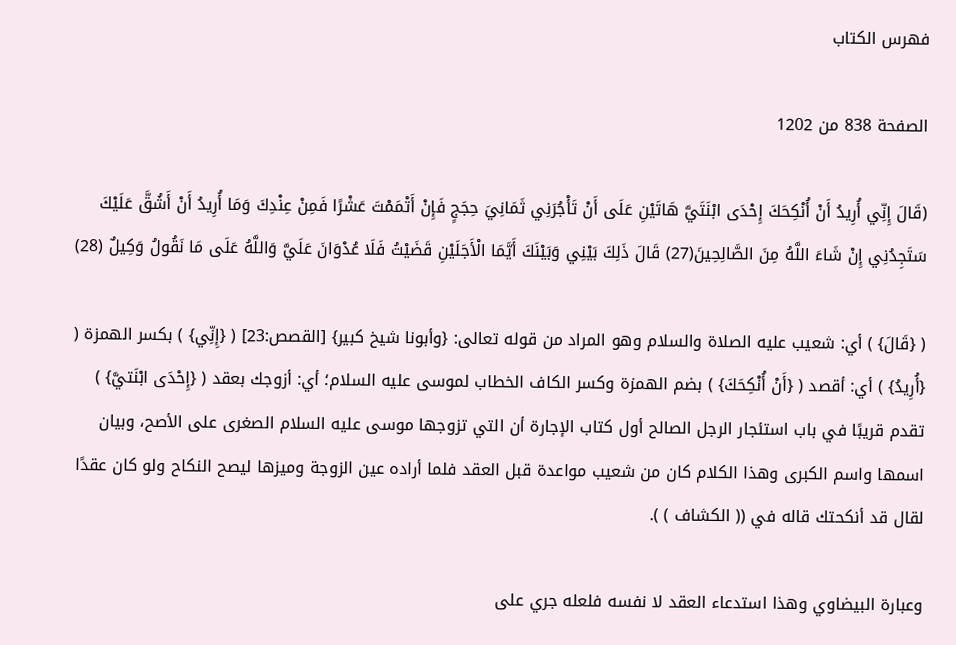فهرس الكتاب

الصفحة 838 من 1202

(قَالَ إِنِّي أُرِيدُ أَنْ أُنْكِحَكَ إِحْدَى ابْنَتَيَّ هَاتَيْنِ عَلَى أَنْ تَأْجُرَنِي ثَمَانِيَ حِجَجٍ فَإِنْ أَتْمَمْتَ عَشْرًا فَمِنْ عِنْدِكَ وَمَا أُرِيدُ أَنْ أَشُقَّ عَلَيْكَ سَتَجِدُنِي إِنْ شَاءَ اللَّهُ مِنَ الصَّالِحِينَ(27) قَالَ ذَلِكَ بَيْنِي وَبَيْنَكَ أَيَّمَا الْأَجَلَيْنِ قَضَيْتُ فَلَا عُدْوَانَ عَلَيَّ وَاللَّهُ عَلَى مَا نَقُولُ وَكِيلٌ (28)

( {قَالَ} ) أي: شعيب عليه الصلاة والسلام وهو المراد من قوله تعالى: {وأبونا شيخ كبير} [القصص:23] ( {إِنِّي} ) بكسر الهمزة ( {أُرِيدُ} ) أي: أقصد ( {أَنْ أُنْكِحَكَ} ) بضم الهمزة وكسر الكاف الخطاب لموسى عليه السلام؛ أي: أزوجك بعقد ( {إِحْدَى ابْنَتيَّ} ) تقدم قريبًا في باب استئجار الرجل الصالح أول كتاب الإجارة أن التي تزوجها موسى عليه السلام الصغرى على الأصح، وبيان اسمها واسم الكبرى وهذا الكلام كان من شعيب مواعدة قبل العقد فلما أراده عين الزوجة وميزها ليصح النكاح ولو كان عقدًا لقال قد أنكحتك قاله في (( الكشاف ) ).

وعبارة البيضاوي وهذا استدعاء العقد لا نفسه فلعله جري على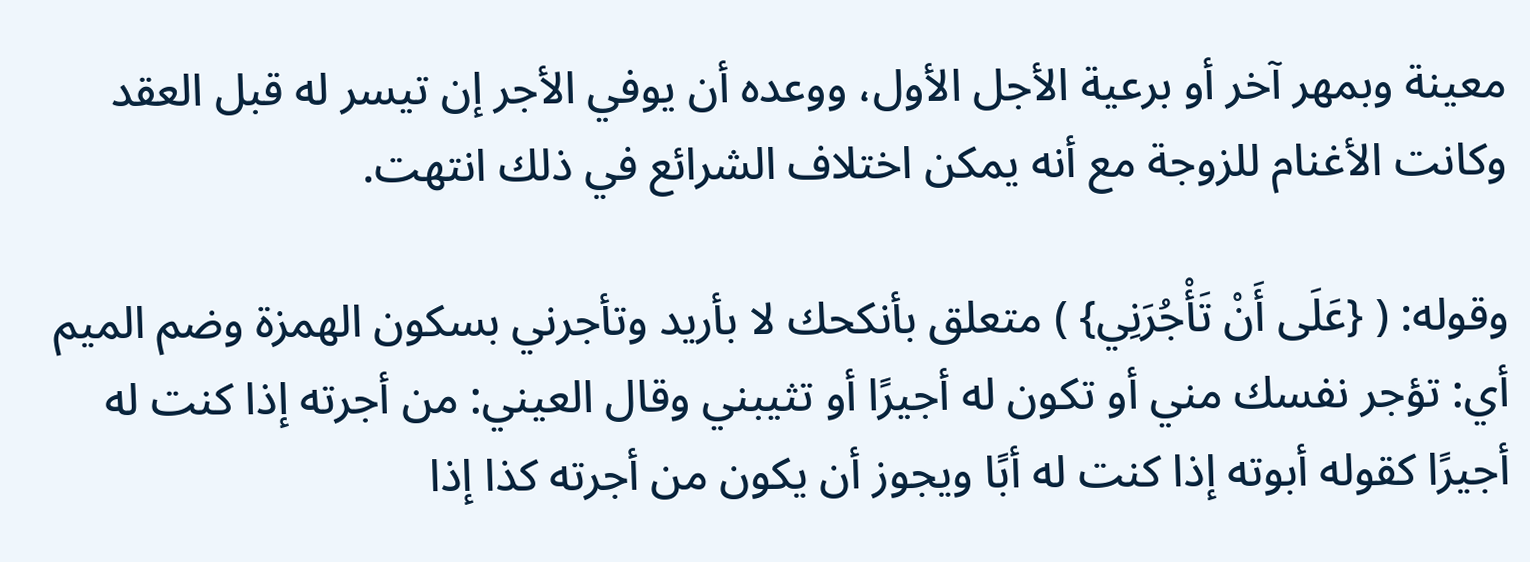معينة وبمهر آخر أو برعية الأجل الأول، ووعده أن يوفي الأجر إن تيسر له قبل العقد وكانت الأغنام للزوجة مع أنه يمكن اختلاف الشرائع في ذلك انتهت.

وقوله: ( {عَلَى أَنْ تَأْجُرَنِي} ) متعلق بأنكحك لا بأريد وتأجرني بسكون الهمزة وضم الميم أي: تؤجر نفسك مني أو تكون له أجيرًا أو تثيبني وقال العيني: من أجرته إذا كنت له أجيرًا كقوله أبوته إذا كنت له أبًا ويجوز أن يكون من أجرته كذا إذا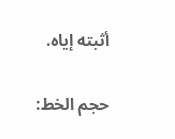أثبته إياه.

حجم الخط: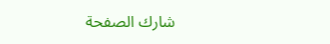شارك الصفحة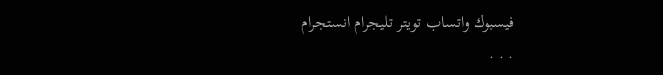فيسبوك واتساب تويتر تليجرام انستجرام
. . .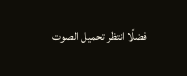فضلًا انتظر تحميل الصوت